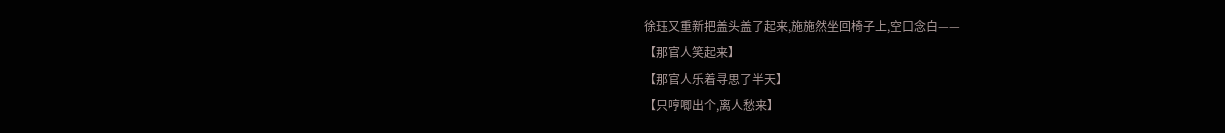徐珏又重新把盖头盖了起来,施施然坐回椅子上,空口念白——
【那官人笑起来】
【那官人乐着寻思了半天】
【只哼唧出个,离人愁来】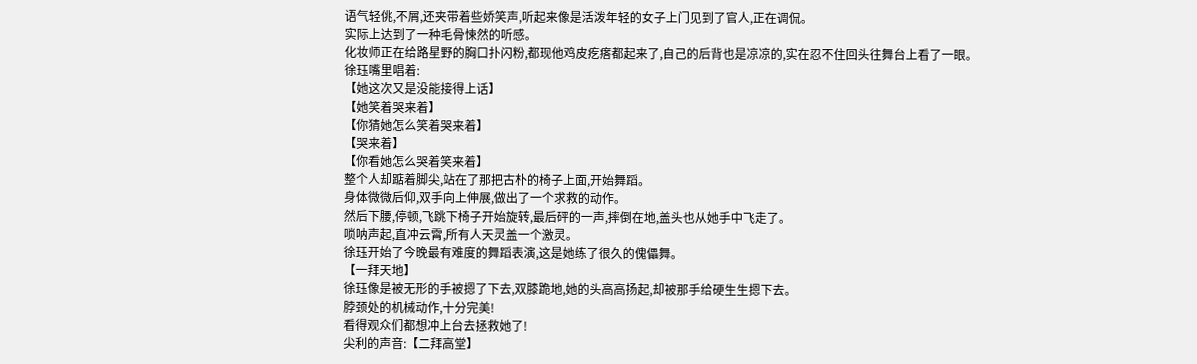语气轻佻,不屑,还夹带着些娇笑声,听起来像是活泼年轻的女子上门见到了官人,正在调侃。
实际上达到了一种毛骨悚然的听感。
化妆师正在给路星野的胸口扑闪粉,都现他鸡皮疙瘩都起来了,自己的后背也是凉凉的,实在忍不住回头往舞台上看了一眼。
徐珏嘴里唱着:
【她这次又是没能接得上话】
【她笑着哭来着】
【你猜她怎么笑着哭来着】
【哭来着】
【你看她怎么哭着笑来着】
整个人却踮着脚尖,站在了那把古朴的椅子上面,开始舞蹈。
身体微微后仰,双手向上伸展,做出了一个求救的动作。
然后下腰,停顿,飞跳下椅子开始旋转,最后砰的一声,摔倒在地,盖头也从她手中飞走了。
唢呐声起,直冲云霄,所有人天灵盖一个激灵。
徐珏开始了今晚最有难度的舞蹈表演,这是她练了很久的傀儡舞。
【一拜天地】
徐珏像是被无形的手被摁了下去,双膝跪地,她的头高高扬起,却被那手给硬生生摁下去。
脖颈处的机械动作,十分完美!
看得观众们都想冲上台去拯救她了!
尖利的声音:【二拜高堂】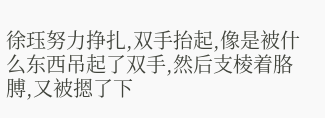徐珏努力挣扎,双手抬起,像是被什么东西吊起了双手,然后支棱着胳膊,又被摁了下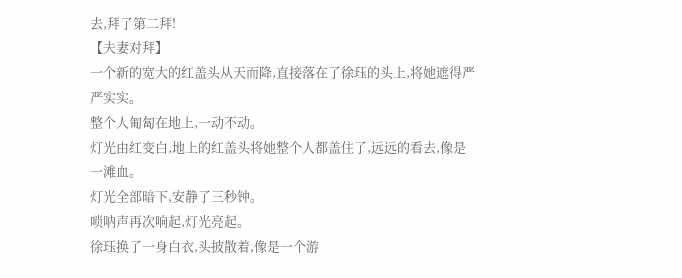去,拜了第二拜!
【夫妻对拜】
一个新的宽大的红盖头从天而降,直接落在了徐珏的头上,将她遮得严严实实。
整个人匍匐在地上,一动不动。
灯光由红变白,地上的红盖头将她整个人都盖住了,远远的看去,像是一滩血。
灯光全部暗下,安静了三秒钟。
唢呐声再次响起,灯光亮起。
徐珏换了一身白衣,头披散着,像是一个游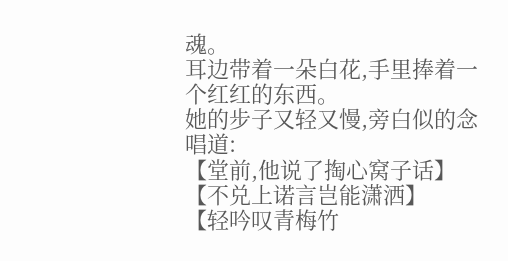魂。
耳边带着一朵白花,手里捧着一个红红的东西。
她的步子又轻又慢,旁白似的念唱道:
【堂前,他说了掏心窝子话】
【不兑上诺言岂能潇洒】
【轻吟叹青梅竹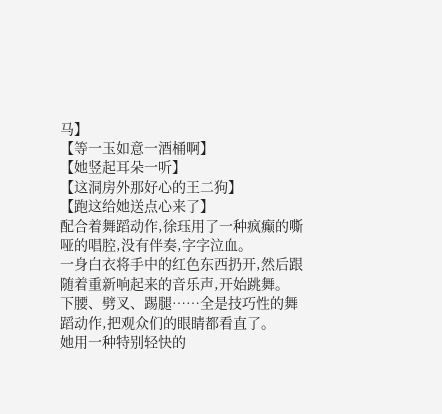马】
【等一玉如意一酒桶啊】
【她竖起耳朵一听】
【这洞房外那好心的王二狗】
【跑这给她送点心来了】
配合着舞蹈动作,徐珏用了一种疯癫的嘶哑的唱腔,没有伴奏,字字泣血。
一身白衣将手中的红色东西扔开,然后跟随着重新响起来的音乐声,开始跳舞。
下腰、劈叉、踢腿……全是技巧性的舞蹈动作,把观众们的眼睛都看直了。
她用一种特别轻快的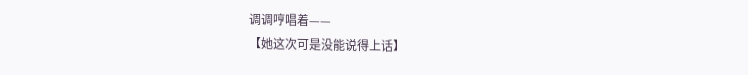调调哼唱着——
【她这次可是没能说得上话】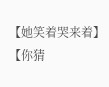【她笑着哭来着】
【你猜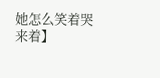她怎么笑着哭来着】